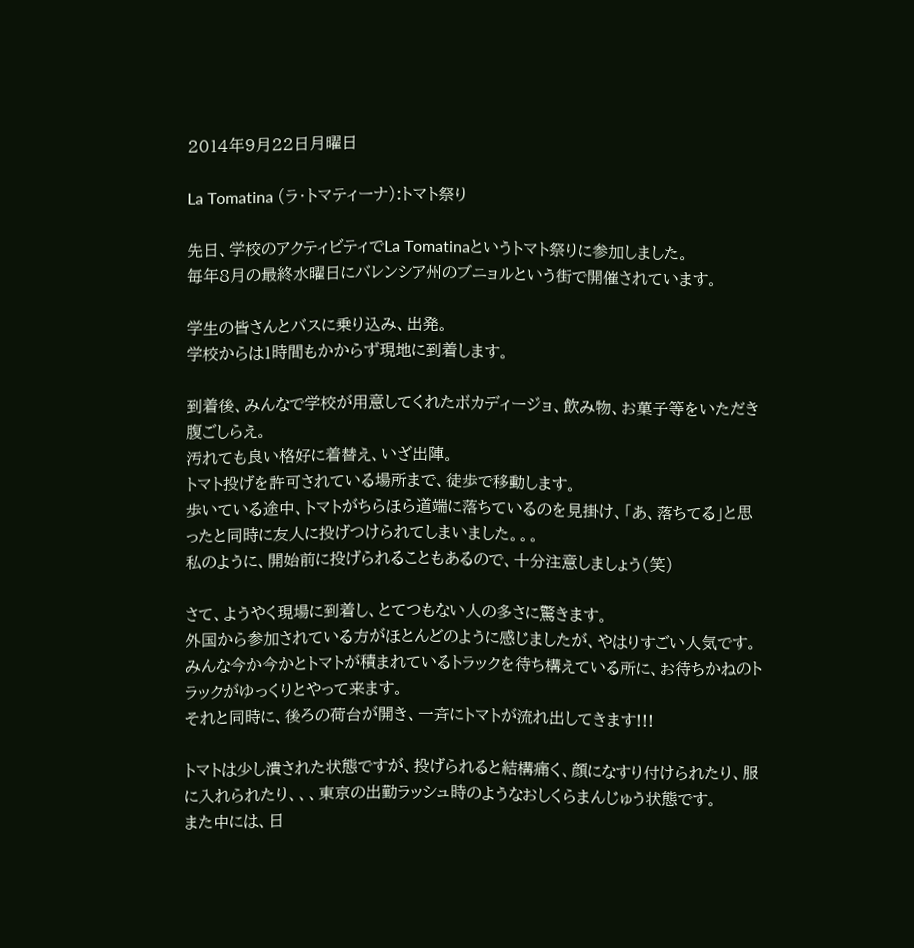2014年9月22日月曜日

La Tomatina (ラ・トマティーナ):トマト祭り

先日、学校のアクティビティでLa Tomatinaというトマト祭りに参加しました。
毎年8月の最終水曜日にバレンシア州のブニョルという街で開催されています。

学生の皆さんとバスに乗り込み、出発。
学校からは1時間もかからず現地に到着します。

到着後、みんなで学校が用意してくれたボカディージョ、飲み物、お菓子等をいただき
腹ごしらえ。
汚れても良い格好に着替え、いざ出陣。
トマト投げを許可されている場所まで、徒歩で移動します。
歩いている途中、トマトがちらほら道端に落ちているのを見掛け、「あ、落ちてる」と思ったと同時に友人に投げつけられてしまいました。。。
私のように、開始前に投げられることもあるので、十分注意しましょう(笑)

さて、ようやく現場に到着し、とてつもない人の多さに驚きます。
外国から参加されている方がほとんどのように感じましたが、やはりすごい人気です。
みんな今か今かとトマトが積まれているトラックを待ち構えている所に、お待ちかねのトラックがゆっくりとやって来ます。
それと同時に、後ろの荷台が開き、一斉にトマトが流れ出してきます!!!

トマトは少し潰された状態ですが、投げられると結構痛く、顔になすり付けられたり、服に入れられたり、、、東京の出勤ラッシュ時のようなおしくらまんじゅう状態です。
また中には、日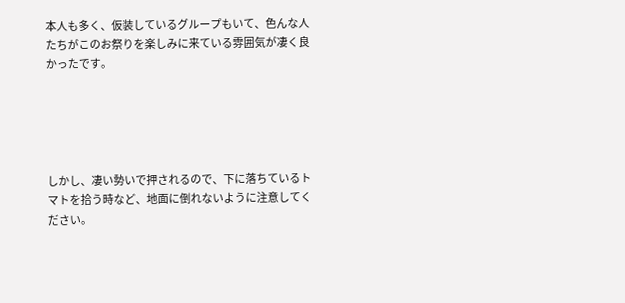本人も多く、仮装しているグループもいて、色んな人たちがこのお祭りを楽しみに来ている雰囲気が凄く良かったです。





しかし、凄い勢いで押されるので、下に落ちているトマトを拾う時など、地面に倒れないように注意してください。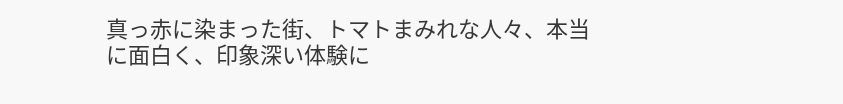真っ赤に染まった街、トマトまみれな人々、本当に面白く、印象深い体験に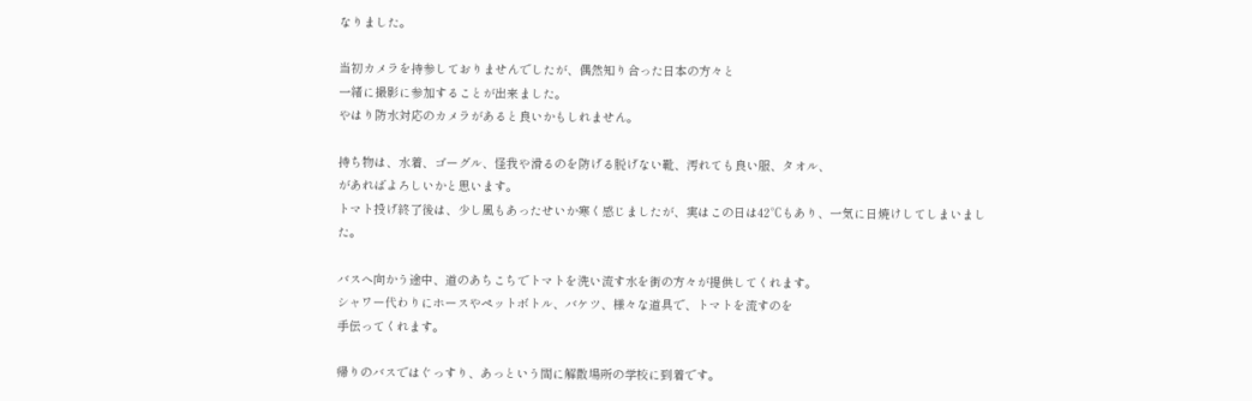なりました。

当初カメラを持参しておりませんでしたが、偶然知り合った日本の方々と
一緒に撮影に参加することが出来ました。
やはり防水対応のカメラがあると良いかもしれません。

持ち物は、水着、ゴーグル、怪我や滑るのを防げる脱げない靴、汚れても良い服、タオル、
があればよろしいかと思います。
トマト投げ終了後は、少し風もあったせいか寒く感じましたが、実はこの日は42℃もあり、一気に日焼けしてしまいました。

バスへ向かう途中、道のあちこちでトマトを洗い流す水を街の方々が提供してくれます。
シャワー代わりにホースやペットボトル、バケツ、様々な道具で、トマトを流すのを
手伝ってくれます。

帰りのバスではぐっすり、あっという間に解散場所の学校に到着です。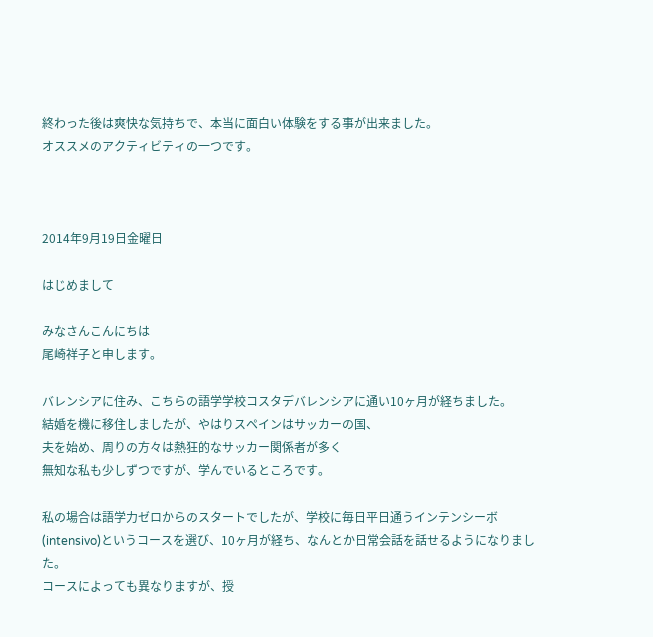終わった後は爽快な気持ちで、本当に面白い体験をする事が出来ました。
オススメのアクティビティの一つです。



2014年9月19日金曜日

はじめまして

みなさんこんにちは
尾崎祥子と申します。

バレンシアに住み、こちらの語学学校コスタデバレンシアに通い10ヶ月が経ちました。
結婚を機に移住しましたが、やはりスペインはサッカーの国、
夫を始め、周りの方々は熱狂的なサッカー関係者が多く
無知な私も少しずつですが、学んでいるところです。

私の場合は語学力ゼロからのスタートでしたが、学校に毎日平日通うインテンシーボ(intensivo)というコースを選び、10ヶ月が経ち、なんとか日常会話を話せるようになりました。
コースによっても異なりますが、授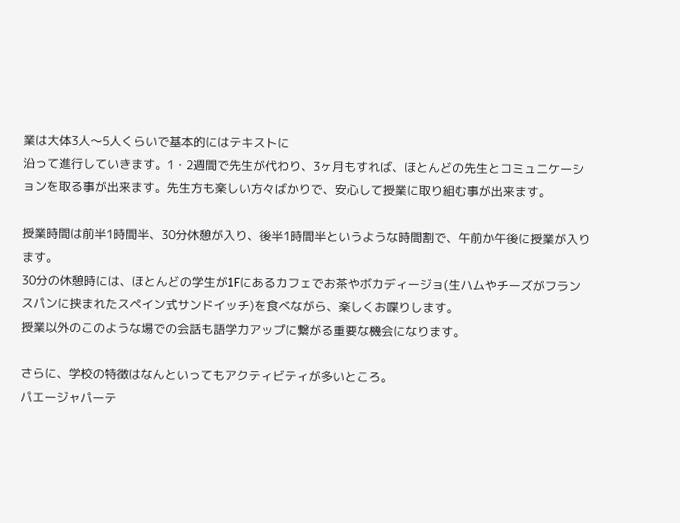業は大体3人〜5人くらいで基本的にはテキストに
沿って進行していきます。1・2週間で先生が代わり、3ヶ月もすれば、ほとんどの先生とコミュニケーションを取る事が出来ます。先生方も楽しい方々ばかりで、安心して授業に取り組む事が出来ます。

授業時間は前半1時間半、30分休憩が入り、後半1時間半というような時間割で、午前か午後に授業が入ります。
30分の休憩時には、ほとんどの学生が1Fにあるカフェでお茶やボカディージョ(生ハムやチーズがフランスパンに挟まれたスペイン式サンドイッチ)を食べながら、楽しくお喋りします。
授業以外のこのような場での会話も語学力アップに繋がる重要な機会になります。

さらに、学校の特徴はなんといってもアクティビティが多いところ。
パエージャパーテ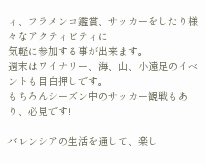ィ、フラメンコ鑑賞、サッカーをしたり様々なアクティビティに
気軽に参加する事が出来ます。
週末はワイナリー、海、山、小遠足のイベントも目白押しです。
もちろんシーズン中のサッカー観戦もあり、必見です!

バレンシアの生活を通して、楽し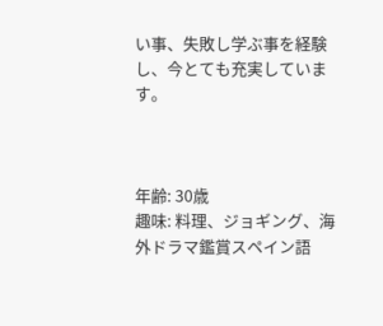い事、失敗し学ぶ事を経験し、今とても充実しています。



年齢: 30歳
趣味: 料理、ジョギング、海外ドラマ鑑賞スペイン語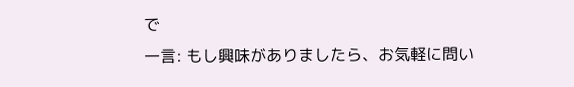で
一言: もし興味がありましたら、お気軽に問い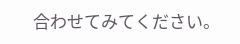合わせてみてください。